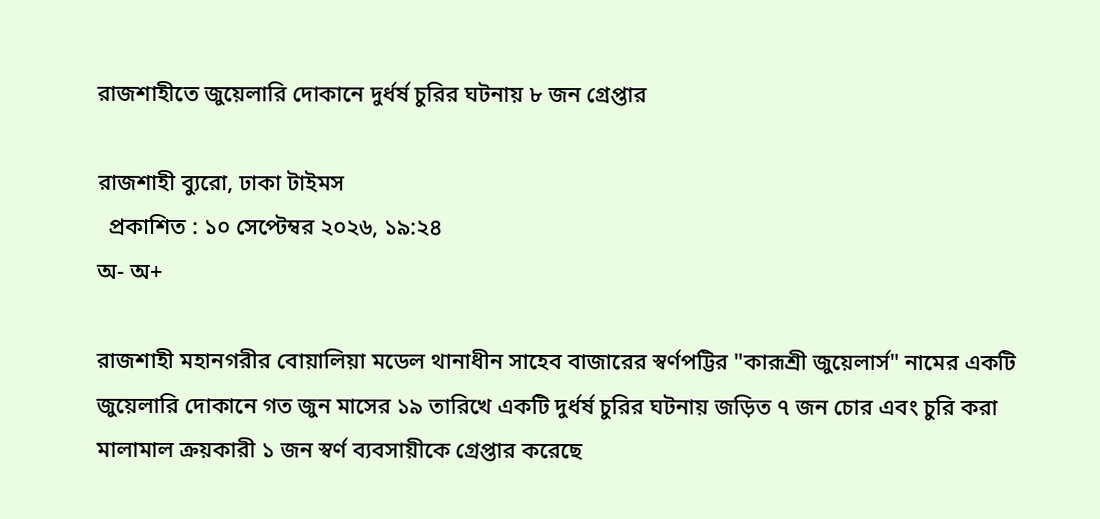রাজশাহীতে জুয়েলারি দোকানে দুর্ধর্ষ চুরির ঘটনায় ৮ জন গ্রেপ্তার

রাজশাহী ব্যুরো, ঢাকা টাইমস
  প্রকাশিত : ১০ সেপ্টেম্বর ২০২৬, ১৯:২৪
অ- অ+

রাজশাহী মহানগরীর বোয়ালিয়া মডেল থানাধীন সাহেব বাজারের স্বর্ণপট্টির "কারূশ্রী জুয়েলার্স" নামের একটি জুয়েলারি দোকানে গত জুন মাসের ১৯ তারিখে একটি দুর্ধর্ষ চুরির ঘটনায় জড়িত ৭ জন চোর এবং চুরি করা মালামাল ক্রয়কারী ১ জন স্বর্ণ ব্যবসায়ীকে গ্রেপ্তার করেছে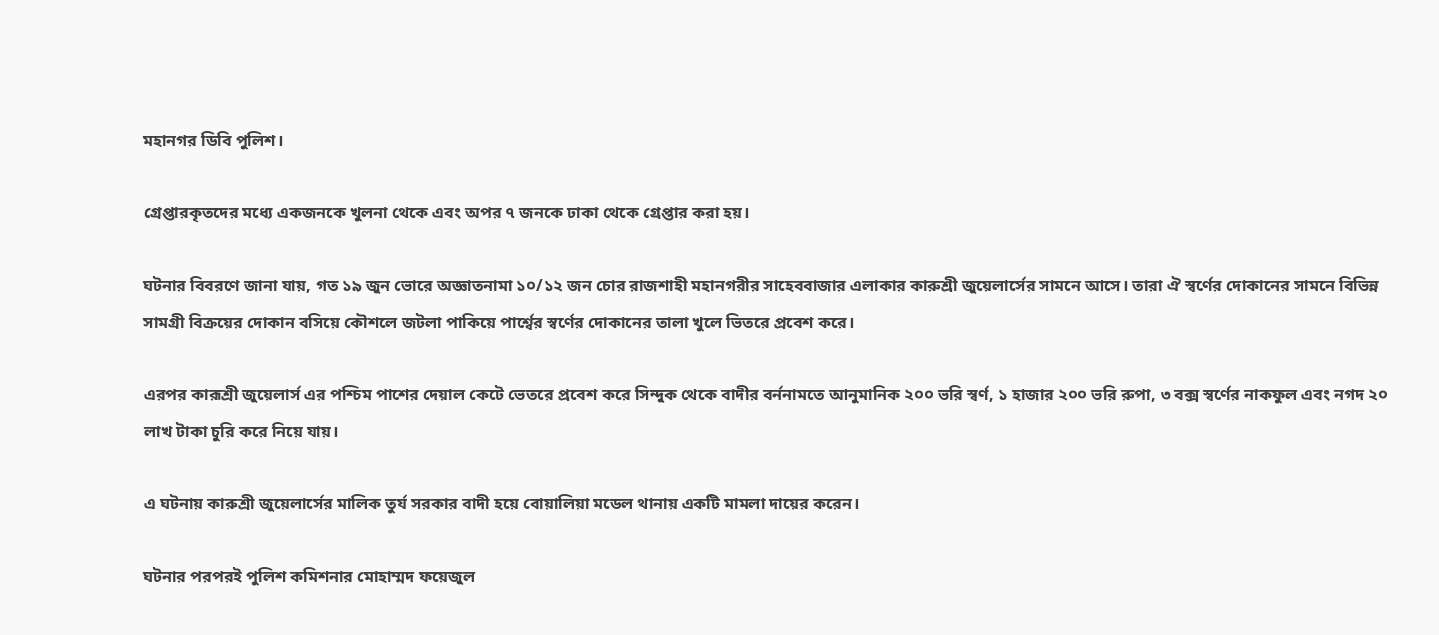মহানগর ডিবি পুলিশ।

গ্রেপ্তারকৃতদের মধ্যে একজনকে খুলনা থেকে এবং অপর ৭ জনকে ঢাকা থেকে গ্রেপ্তার করা হয়।

ঘটনার বিবরণে জানা যায়, গত ১৯ জুন ভোরে অজ্ঞাতনামা ১০/১২ জন চোর রাজশাহী মহানগরীর সাহেববাজার এলাকার কারুশ্রী জুয়েলার্সের সামনে আসে। তারা ঐ স্বর্ণের দোকানের সামনে বিভিন্ন সামগ্রী বিক্রয়ের দোকান বসিয়ে কৌশলে জটলা পাকিয়ে পার্শ্বের স্বর্ণের দোকানের তালা খুলে ভিতরে প্রবেশ করে।

এরপর কারূশ্রী জুয়েলার্স এর পশ্চিম পাশের দেয়াল কেটে ভেতরে প্রবেশ করে সিন্দুক থেকে বাদীর বর্ননামতে আনুমানিক ২০০ ভরি স্বর্ণ, ১ হাজার ২০০ ভরি রুপা, ৩ বক্স স্বর্ণের নাকফুল এবং নগদ ২০ লাখ টাকা চুরি করে নিয়ে যায়।

এ ঘটনায় কারুশ্রী জুয়েলার্সের মালিক তুর্য সরকার বাদী হয়ে বোয়ালিয়া মডেল থানায় একটি মামলা দায়ের করেন।

ঘটনার পরপরই পুলিশ কমিশনার মোহাম্মদ ফয়েজুল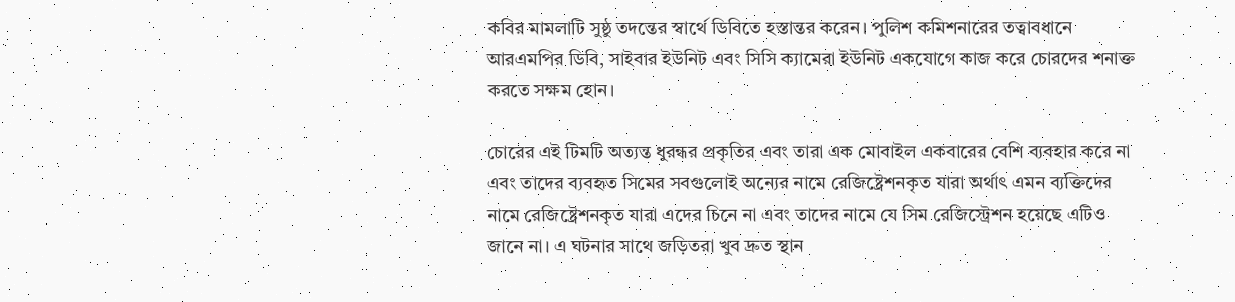কবির মামলাটি সুষ্ঠু তদন্তের স্বার্থে ডিবিতে হস্তান্তর করেন। পুলিশ কমিশনারের তত্বাবধানে আরএমপির ডিবি, সাইবার ইউনিট এবং সিসি ক্যামেরা ইউনিট একযোগে কাজ করে চোরদের শনাক্ত করতে সক্ষম হোন।

চোরের এই টিমটি অত্যন্ত ধুরন্ধর প্রকৃতির এবং তারা এক মোবাইল একবারের বেশি ব্যবহার করে না এবং তাদের ব্যবহৃত সিমের সবগুলোই অন্যের নামে রেজিষ্ট্রেশনকৃত যারা অর্থাৎ এমন ব্যক্তিদের নামে রেজিষ্ট্রেশনকৃত যারা এদের চিনে না এবং তাদের নামে যে সিম রেজিস্ট্রেশন হয়েছে এটিও জানে না। এ ঘটনার সাথে জড়িতরা খুব দ্রুত স্থান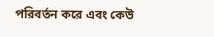পরিবর্তন করে এবং কেউ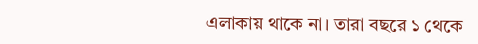এলাকায় থাকে না। তারা বছরে ১ থেকে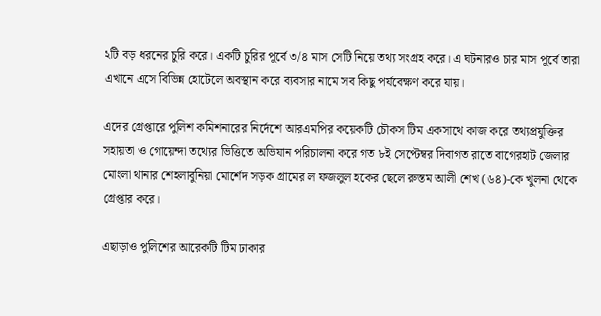২টি বড় ধরনের চুরি করে। একটি চুরির পূর্বে ৩/৪ মাস সেটি নিয়ে তথ্য সংগ্রহ করে। এ ঘটনারও চার মাস পূর্বে তারা এখানে এসে বিভিন্ন হোটেলে অবস্থান করে ব্যবসার নামে সব কিছু পর্যবেক্ষণ করে যায়।

এদের গ্রেপ্তারে পুলিশ কমিশনারের নির্দেশে আরএমপির কয়েকটি চৌকস টিম একসাথে কাজ করে তথ্যপ্রযুক্তির সহায়তা ও গোয়েন্দা তথ্যের ভিত্তিতে অভিযান পরিচালনা করে গত ৮ই সেপ্টেম্বর দিবাগত রাতে বাগেরহাট জেলার মোংলা থানার শেহলাবুনিয়া মোর্শেদ সড়ক গ্রামের ল ফজলুল হকের ছেলে রুস্তম আলী শেখ (৬৪)-কে খুলনা থেকে গ্রেপ্তার করে।

এছাড়াও পুলিশের আরেকটি টিম ঢাকার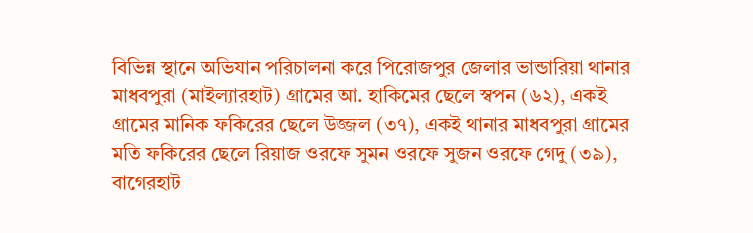বিভিন্ন স্থানে অভিযান পরিচালনা করে পিরোজপুর জেলার ভান্ডারিয়া থানার মাধবপুরা (মাইল্যারহাট) গ্রামের আ. হাকিমের ছেলে স্বপন (৬২), একই গ্রামের মানিক ফকিরের ছেলে উজ্জল (৩৭), একই থানার মাধবপুরা গ্রামের মতি ফকিরের ছেলে রিয়াজ ওরফে সুমন ওরফে সুজন ওরফে গেদু (৩৯), বাগেরহাট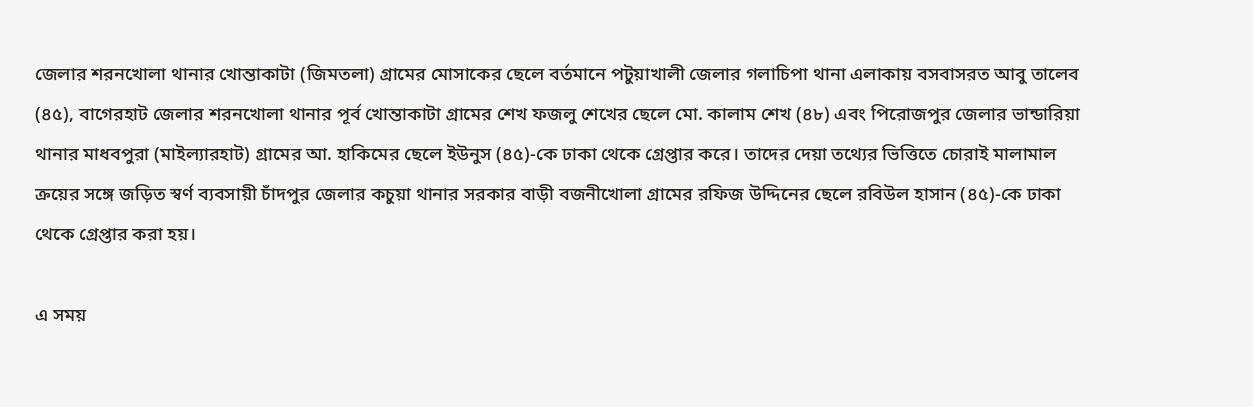জেলার শরনখোলা থানার খোন্তাকাটা (জিমতলা) গ্রামের মোসাকের ছেলে বর্তমানে পটুয়াখালী জেলার গলাচিপা থানা এলাকায় বসবাসরত আবু তালেব (৪৫), বাগেরহাট জেলার শরনখোলা থানার পূর্ব খোন্তাকাটা গ্রামের শেখ ফজলু শেখের ছেলে মো. কালাম শেখ (৪৮) এবং পিরোজপুর জেলার ভান্ডারিয়া থানার মাধবপুরা (মাইল্যারহাট) গ্রামের আ. হাকিমের ছেলে ইউনুস (৪৫)-কে ঢাকা থেকে গ্রেপ্তার করে। তাদের দেয়া তথ্যের ভিত্তিতে চোরাই মালামাল ক্রয়ের সঙ্গে জড়িত স্বর্ণ ব্যবসায়ী চাঁদপুর জেলার কচুয়া থানার সরকার বাড়ী বজনীখোলা গ্রামের রফিজ উদ্দিনের ছেলে রবিউল হাসান (৪৫)-কে ঢাকা থেকে গ্রেপ্তার করা হয়।

এ সময়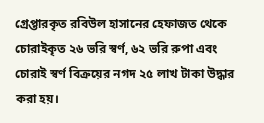গ্রেপ্তারকৃত রবিউল হাসানের হেফাজত থেকে চোরাইকৃত ২৬ ভরি স্বর্ণ, ৬২ ভরি রুপা এবং চোরাই স্বর্ণ বিক্রয়ের নগদ ২৫ লাখ টাকা উদ্ধার করা হয়।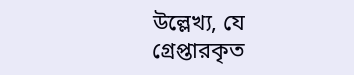উল্লেখ্য, যে গ্রেপ্তারকৃত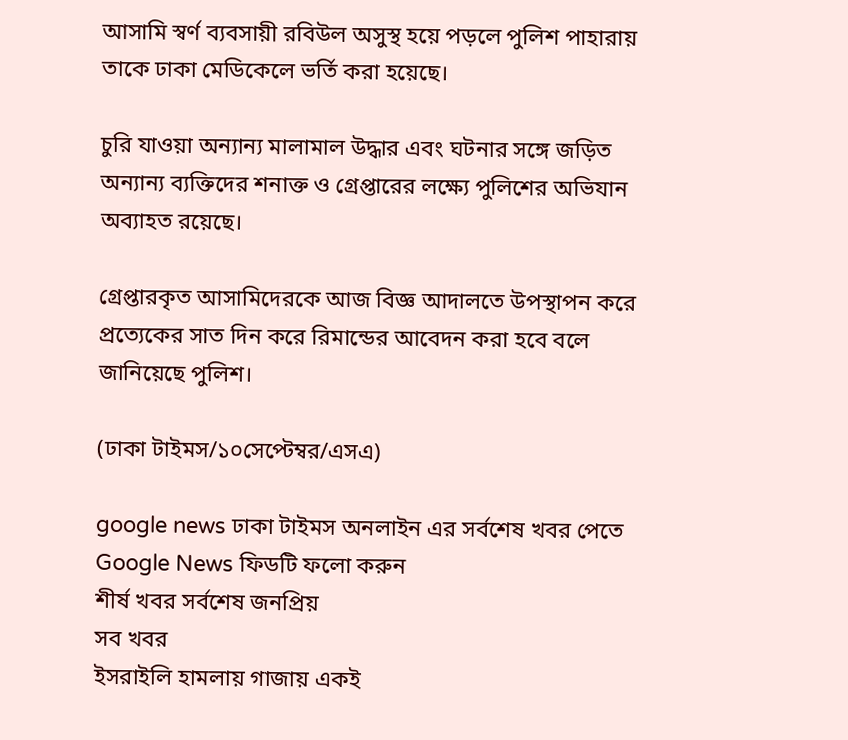আসামি স্বর্ণ ব্যবসায়ী রবিউল অসুস্থ হয়ে পড়লে পুলিশ পাহারায় তাকে ঢাকা মেডিকেলে ভর্তি করা হয়েছে।

চুরি যাওয়া অন্যান্য মালামাল উদ্ধার এবং ঘটনার সঙ্গে জড়িত অন্যান্য ব্যক্তিদের শনাক্ত ও গ্রেপ্তারের লক্ষ্যে পুলিশের অভিযান অব্যাহত রয়েছে।

গ্রেপ্তারকৃত আসামিদেরকে আজ বিজ্ঞ আদালতে উপস্থাপন করে প্রত্যেকের সাত দিন করে রিমান্ডের আবেদন করা হবে বলে জানিয়েছে পুলিশ।

(ঢাকা টাইমস/১০সেপ্টেম্বর/এসএ)

google news ঢাকা টাইমস অনলাইন এর সর্বশেষ খবর পেতে Google News ফিডটি ফলো করুন
শীর্ষ খবর সর্বশেষ জনপ্রিয়
সব খবর
ইসরাইলি হামলায় গাজায় একই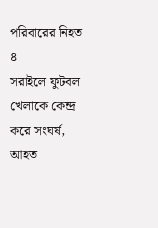পরিবারের নিহত ৪
সরাইলে ফুটবল খেলাকে কেন্দ্র করে সংঘর্ষ, আহত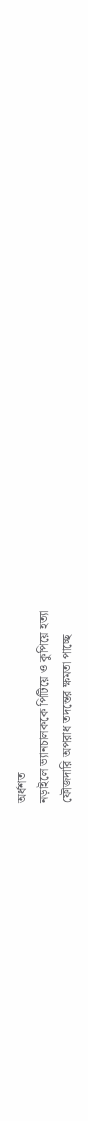অর্ধশত
নড়াইলে ভ্যানচালককে পিটিয়ে ও কুপিয়ে হত্যা
ফৌজদারি অপরাধ তদন্তের ক্ষমতা পাচ্ছে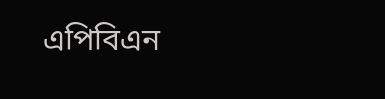এপিবিএন